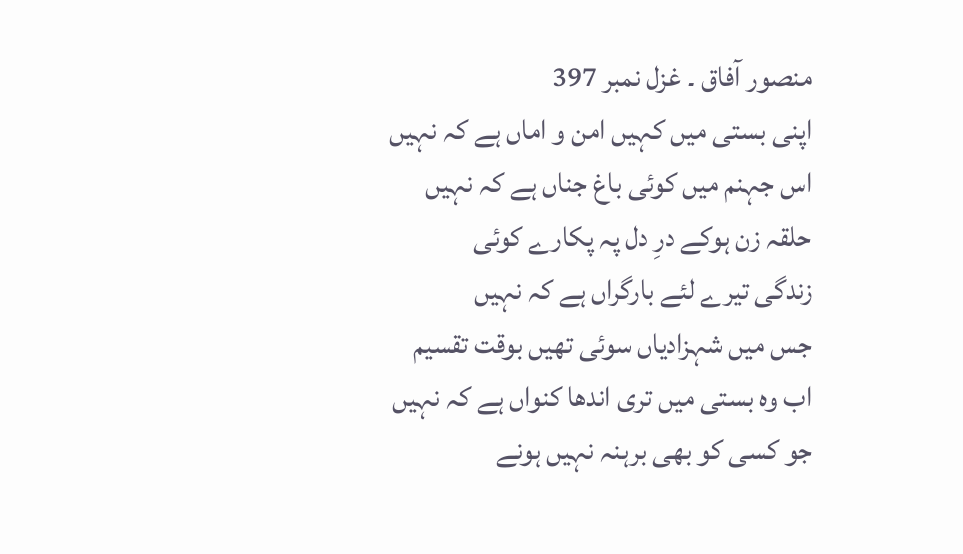منصور آفاق ۔ غزل نمبر 397
اپنی بستی میں کہیں امن و اماں ہے کہ نہیں
اس جہنم میں کوئی باغ جناں ہے کہ نہیں
حلقہ زن ہوکے درِ دل پہ پکارے کوئی
زندگی تیرے لئے بارگراں ہے کہ نہیں
جس میں شہزادیاں سوئی تھیں بوقت تقسیم
اب وہ بستی میں تری اندھا کنواں ہے کہ نہیں
جو کسی کو بھی برہنہ نہیں ہونے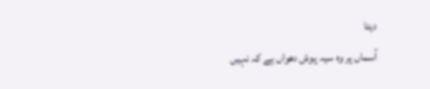دیتا
آسماں پر وہ سیہ پوش دھواں ہے کہ نہیں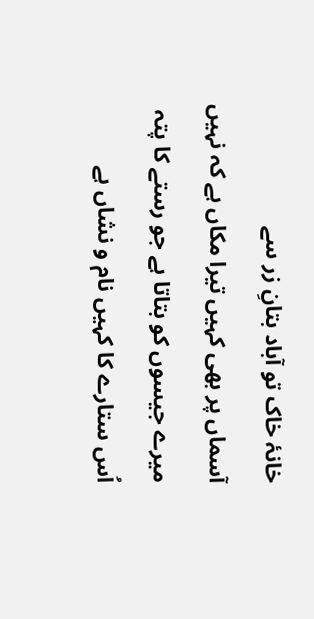خانۂ خاک تو آباد بتانِ زر سے
آسماں پر بھی کہیں تیرا مکاں ہے کہ نہیں
میرے جیسوں کو بتاتا ہے جو رستے کا پتہ
اُس ستارے کا کہیں نام و نشاں ہے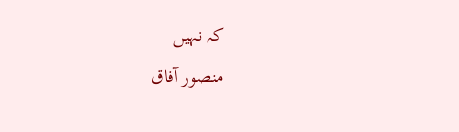کہ نہیں
منصور آفاق